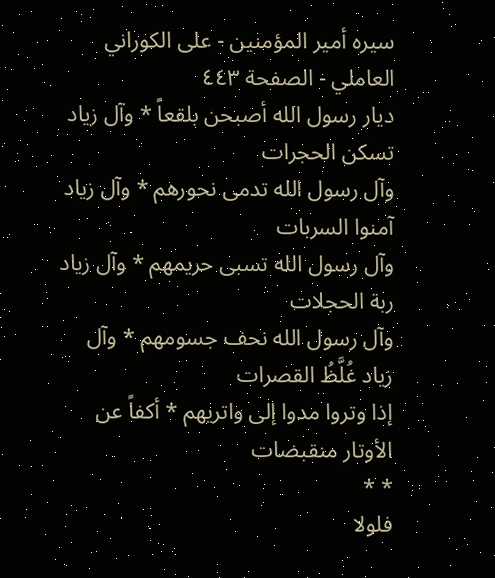سيره أمير المؤمنين - على الكوراني العاملي - الصفحة ٤٤٣
ديار رسول الله أصبحن بلقعاً * وآل زياد تسكن الحجرات
وآل رسول الله تدمى نحورهم * وآل زياد آمنوا السربات
وآل رسول الله تسبى حريمهم * وآل زياد ربة الحجلات
وآل رسول الله نحف جسومهم * وآل زياد غُلَّظُ القصرات
إذا وتروا مدوا إلى واتريهم * أكفاً عن الأوتار منقبضات
* *
فلولا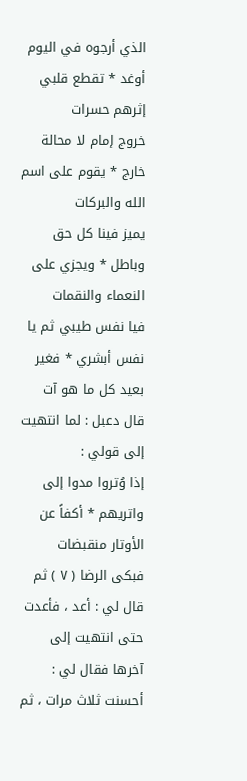الذي أرجوه في اليوم أوغد * تقطع قلبي إثرهم حسرات
خروج إمام لا محالة خارج * يقوم على اسم الله والبركات
يميز فينا كل حق وباطل * ويجزي على النعماء والنقمات
فيا نفس طيبي ثم يا نفس أبشري * فغير بعيد كل ما هو آت
قال دعبل : لما انتهيت إلى قولي :
إذا وُتروا مدوا إلى واتريهم * أكفاً عن الأوتار منقبضات
فبكى الرضا ( ٧ ) ثم قال لي : أعد ، فأعدت حتى انتهيت إلى آخرها فقال لي : أحسنت ثلاث مرات ، ثم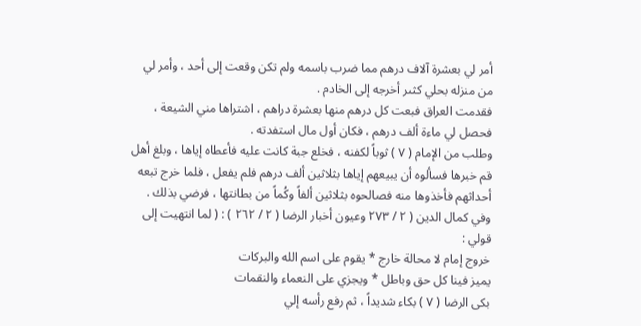أمر لي بعشرة آلاف درهم مما ضرب باسمه ولم تكن وقعت إلى أحد ، وأمر لي من منزله بحلي كثىر أخرجه إلى الخادم .
فقدمت العراق فبعت كل درهم منها بعشرة دراهم ، اشتراها مني الشيعة ، فحصل لي ماءة ألف درهم ، فكان أول مال استفدته .
وطلب من الإمام ( ٧ ) ثوباً لكفنه ، فخلع جبة كانت عليه فأعطاه إياها ، وبلغ أهل قم خبرها فسألوه أن يبيعهم إياها بثلاثين ألف درهم فلم يفعل ، فلما خرج تبعه أحداثهم فأخذوها منه فصالحوه بثلاثين ألفاً وكُماً من بطانتها ، فرضي بذلك .
وفي كمال الدين ( ٢ / ٢٧٣ وعيون أخبار الرضا ( ٢ / ٢٦٢ ) : ( لما انتهيت إلى قولي :
خروج إمام لا محالة خارج * يقوم على اسم الله والبركات
يميز فينا كل حق وباطل * ويجزي على النعماء والنقمات
بكى الرضا ( ٧ ) بكاء شديداً ، ثم رفع رأسه إلي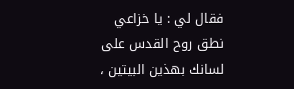فقال لي : يا خزاعي نطق روح القدس على لسانك بهذين البيتين ،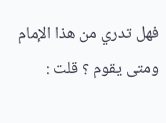فهل تدري من هذا الإمام ومتى يقوم ؟ قلت :